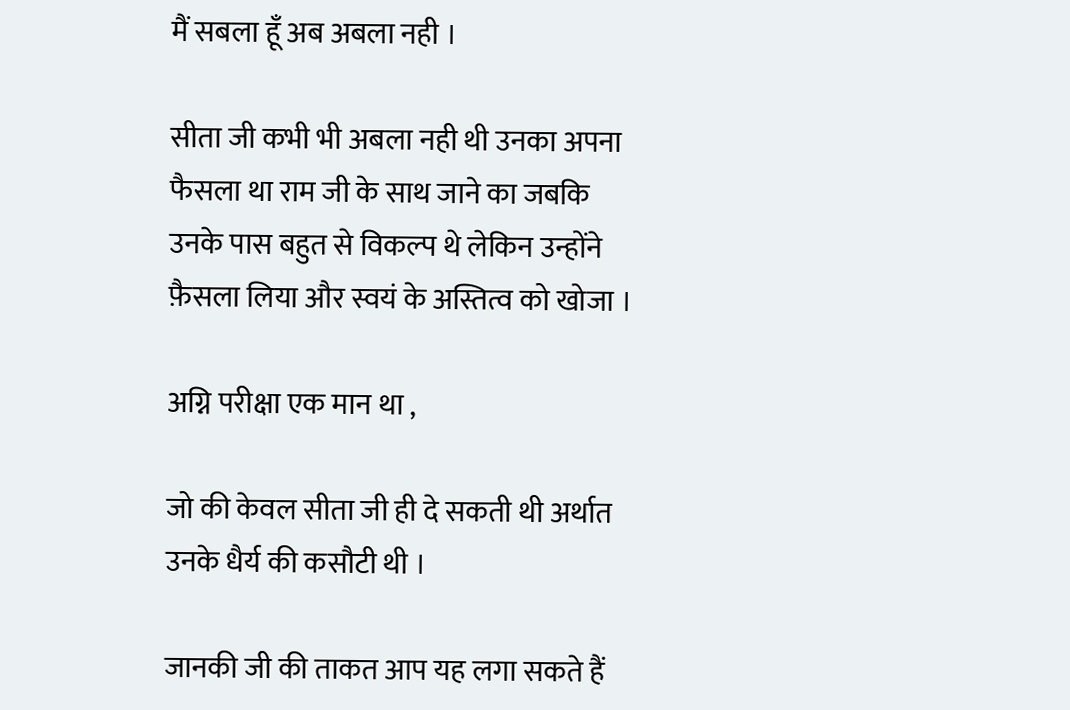मैं सबला हूँ अब अबला नही ।

सीता जी कभी भी अबला नही थी उनका अपना फैसला था राम जी के साथ जाने का जबकि उनके पास बहुत से विकल्प थे लेकिन उन्होंने फ़ैसला लिया और स्वयं के अस्तित्व को खोजा ।

अग्नि परीक्षा एक मान था ,

जो की केवल सीता जी ही दे सकती थी अर्थात उनके धैर्य की कसौटी थी ।

जानकी जी की ताकत आप यह लगा सकते हैं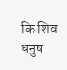कि शिव धनुष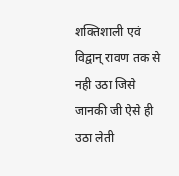शक्तिशाली एवं विद्वान् रावण तक से नही उठा जिसे जानकी जी ऐसे ही उठा लेती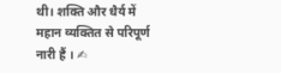थी। शक्ति और धैर्य में महान व्यक्तित से परिपूर्ण नारी हैं । ✍